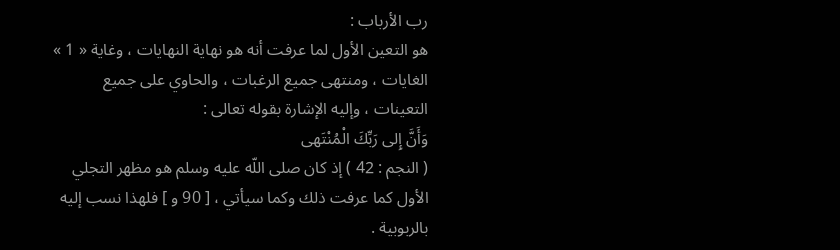رب الأرباب :
هو التعين الأول لما عرفت أنه هو نهاية النهايات ، وغاية « 1 » الغايات ، ومنتهى جميع الرغبات ، والحاوي على جميع التعينات ، وإليه الإشارة بقوله تعالى :
وَأَنَّ إِلى رَبِّكَ الْمُنْتَهى
( النجم : 42 ) إذ كان صلى اللّه عليه وسلم هو مظهر التجلي الأول كما عرفت ذلك وكما سيأتي ، [ 90 و ] فلهذا نسب إليه بالربوبية .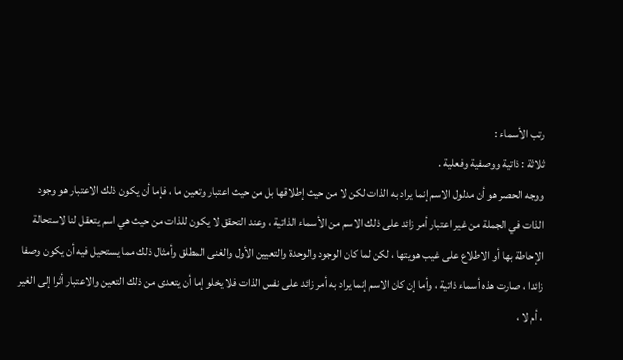رتب الأسماء :
ثلاثة : ذاتية ووصفية وفعلية .
ووجه الحصر هو أن مدلول الاسم إنما يراد به الذات لكن لا من حيث إطلاقها بل من حيث اعتبار وتعين ما ، فإما أن يكون ذلك الاعتبار هو وجود الذات في الجملة من غير اعتبار أمر زائد على ذلك الاسم من الأسماء الذاتية ، وعند التحقق لا يكون للذات من حيث هي اسم يتعقل لنا لاستحالة الإحاطة بها أو الاطلاع على غيب هويتها ، لكن لما كان الوجود والوحدة والتعيين الأول والغنى المطلق وأمثال ذلك مما يستحيل فيه أن يكون وصفا زائدا ، صارت هذه أسماء ذاتية ، وأما إن كان الاسم إنما يراد به أمر زائد على نفس الذات فلا يخلو إما أن يتعدى من ذلك التعين والاعتبار أثرا إلى الغير ، أم لا ،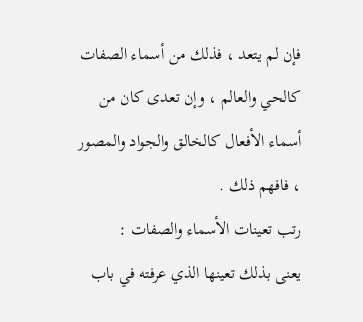فإن لم يتعد ، فذلك من أسماء الصفات كالحي والعالم ، وإن تعدى كان من أسماء الأفعال كالخالق والجواد والمصور ، فافهم ذلك .
رتب تعينات الأسماء والصفات :
يعنى بذلك تعينها الذي عرفته في باب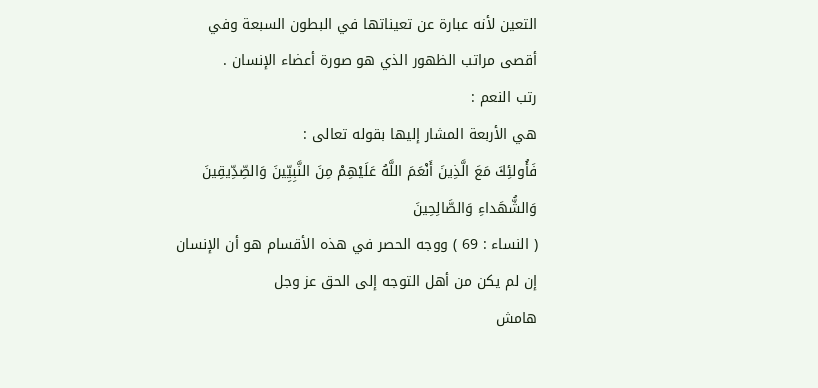التعين لأنه عبارة عن تعيناتها في البطون السبعة وفي أقصى مراتب الظهور الذي هو صورة أعضاء الإنسان .
رتب النعم :
هي الأربعة المشار إليها بقوله تعالى :
فَأُولئِكَ مَعَ الَّذِينَ أَنْعَمَ اللَّهُ عَلَيْهِمْ مِنَ النَّبِيِّينَ وَالصِّدِّيقِينَ وَالشُّهَداءِ وَالصَّالِحِينَ
( النساء : 69 ) ووجه الحصر في هذه الأقسام هو أن الإنسان إن لم يكن من أهل التوجه إلى الحق عز وجل
هامش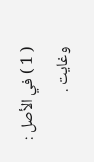( 1 ) في الأصل : وغايت .